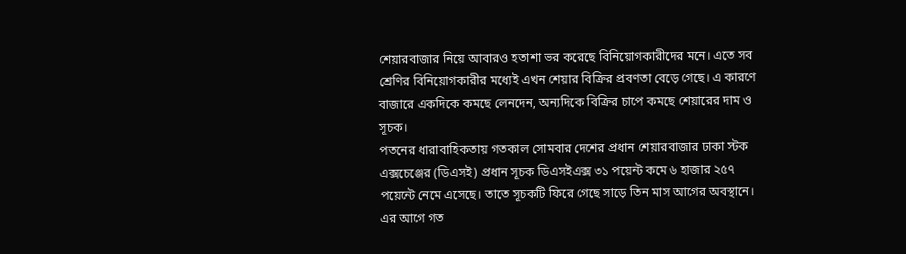শেয়ারবাজার নিয়ে আবারও হতাশা ভর করেছে বিনিয়োগকারীদের মনে। এতে সব শ্রেণির বিনিয়োগকারীর মধ্যেই এখন শেয়ার বিক্রির প্রবণতা বেড়ে গেছে। এ কারণে বাজারে একদিকে কমছে লেনদেন, অন্যদিকে বিক্রির চাপে কমছে শেয়ারের দাম ও সূচক।
পতনের ধারাবাহিকতায় গতকাল সোমবার দেশের প্রধান শেয়ারবাজার ঢাকা স্টক এক্সচেঞ্জের (ডিএসই) প্রধান সূচক ডিএসইএক্স ৩১ পয়েন্ট কমে ৬ হাজার ২৫৭ পয়েন্টে নেমে এসেছে। তাতে সূচকটি ফিরে গেছে সাড়ে তিন মাস আগের অবস্থানে। এর আগে গত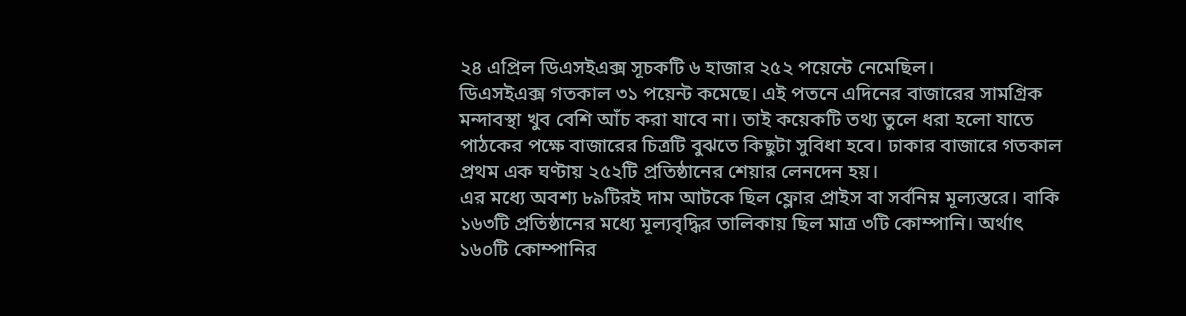২৪ এপ্রিল ডিএসইএক্স সূচকটি ৬ হাজার ২৫২ পয়েন্টে নেমেছিল।
ডিএসইএক্স গতকাল ৩১ পয়েন্ট কমেছে। এই পতনে এদিনের বাজারের সামগ্রিক মন্দাবস্থা খুব বেশি আঁচ করা যাবে না। তাই কয়েকটি তথ্য তুলে ধরা হলো যাতে পাঠকের পক্ষে বাজারের চিত্রটি বুঝতে কিছুটা সুবিধা হবে। ঢাকার বাজারে গতকাল প্রথম এক ঘণ্টায় ২৫২টি প্রতিষ্ঠানের শেয়ার লেনদেন হয়।
এর মধ্যে অবশ্য ৮৯টিরই দাম আটকে ছিল ফ্লোর প্রাইস বা সর্বনিম্ন মূল্যস্তরে। বাকি ১৬৩টি প্রতিষ্ঠানের মধ্যে মূল্যবৃদ্ধির তালিকায় ছিল মাত্র ৩টি কোম্পানি। অর্থাৎ ১৬০টি কোম্পানির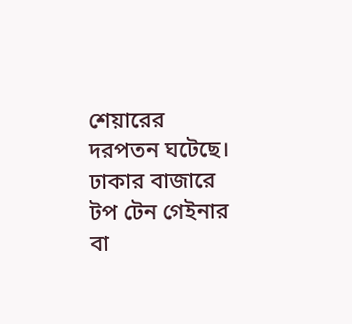শেয়ারের দরপতন ঘটেছে। ঢাকার বাজারে টপ টেন গেইনার বা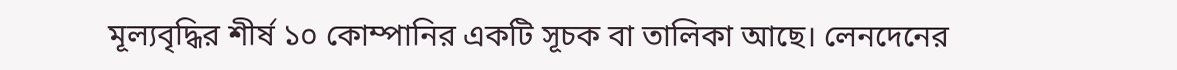মূল্যবৃদ্ধির শীর্ষ ১০ কোম্পানির একটি সূচক বা তালিকা আছে। লেনদেনের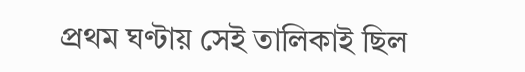প্রথম ঘণ্টায় সেই তালিকাই ছিল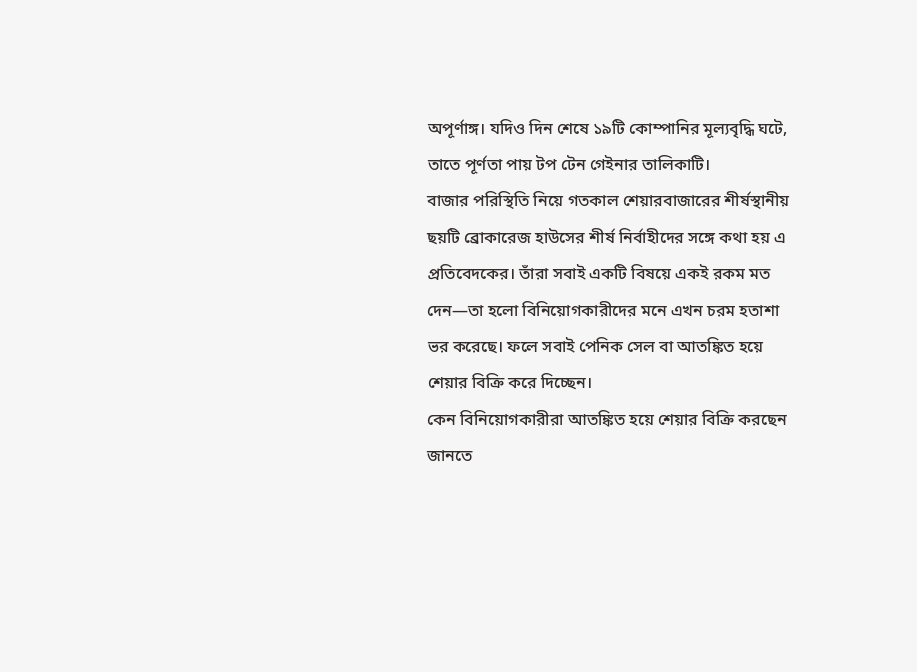অপূর্ণাঙ্গ। যদিও দিন শেষে ১৯টি কোম্পানির মূল্যবৃদ্ধি ঘটে, তাতে পূর্ণতা পায় টপ টেন গেইনার তালিকাটি।
বাজার পরিস্থিতি নিয়ে গতকাল শেয়ারবাজারের শীর্ষস্থানীয় ছয়টি ব্রোকারেজ হাউসের শীর্ষ নির্বাহীদের সঙ্গে কথা হয় এ প্রতিবেদকের। তাঁরা সবাই একটি বিষয়ে একই রকম মত দেন—তা হলো বিনিয়োগকারীদের মনে এখন চরম হতাশা ভর করেছে। ফলে সবাই পেনিক সেল বা আতঙ্কিত হয়ে শেয়ার বিক্রি করে দিচ্ছেন।
কেন বিনিয়োগকারীরা আতঙ্কিত হয়ে শেয়ার বিক্রি করছেন জানতে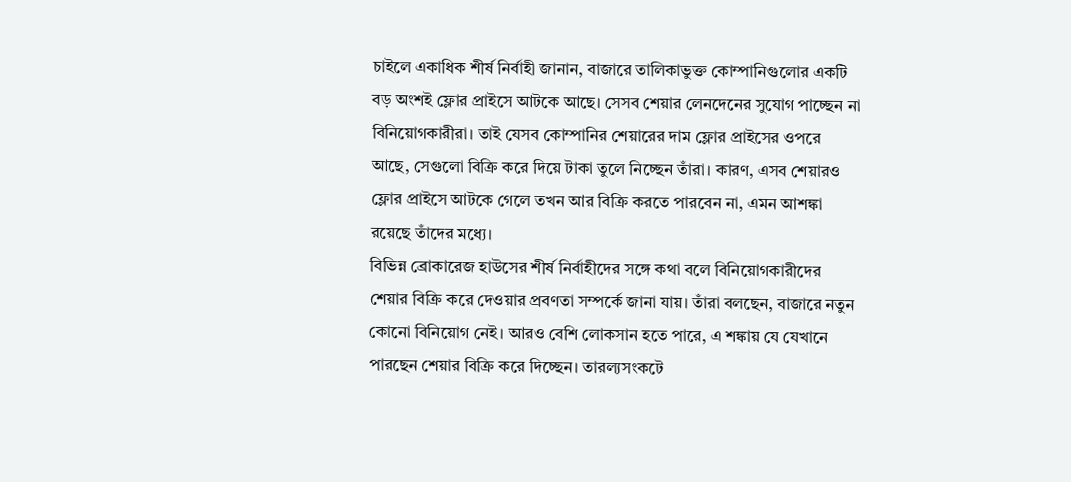চাইলে একাধিক শীর্ষ নির্বাহী জানান, বাজারে তালিকাভুক্ত কোম্পানিগুলোর একটি বড় অংশই ফ্লোর প্রাইসে আটকে আছে। সেসব শেয়ার লেনদেনের সুযোগ পাচ্ছেন না বিনিয়োগকারীরা। তাই যেসব কোম্পানির শেয়ারের দাম ফ্লোর প্রাইসের ওপরে আছে, সেগুলো বিক্রি করে দিয়ে টাকা তুলে নিচ্ছেন তাঁরা। কারণ, এসব শেয়ারও ফ্লোর প্রাইসে আটকে গেলে তখন আর বিক্রি করতে পারবেন না, এমন আশঙ্কা রয়েছে তাঁদের মধ্যে।
বিভিন্ন ব্রোকারেজ হাউসের শীর্ষ নির্বাহীদের সঙ্গে কথা বলে বিনিয়োগকারীদের শেয়ার বিক্রি করে দেওয়ার প্রবণতা সম্পর্কে জানা যায়। তাঁরা বলছেন, বাজারে নতুন কোনো বিনিয়োগ নেই। আরও বেশি লোকসান হতে পারে, এ শঙ্কায় যে যেখানে পারছেন শেয়ার বিক্রি করে দিচ্ছেন। তারল্যসংকটে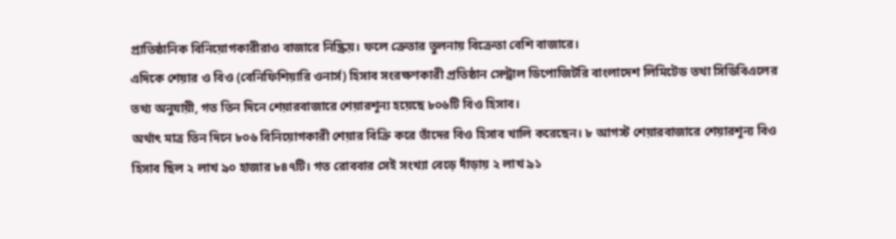প্রাতিষ্ঠানিক বিনিয়োগকারীরাও বাজারে নিষ্ক্রিয়। ফলে ক্রেতার তুলনায় বিক্রেতা বেশি বাজারে।
এদিকে শেয়ার ও বিও (বেনিফিশিয়ারি ওনার্স) হিসাব সংরক্ষণকারী প্রতিষ্ঠান সেন্ট্রাল ডিপোজিটরি বাংলাদেশ লিমিটেড তথা সিডিবিএলের তথ্য অনুযায়ী, গত তিন দিনে শেয়ারবাজারে শেয়ারশূন্য হয়েছে ৮০৬টি বিও হিসাব।
অর্থাৎ মাত্র তিন দিনে ৮০৬ বিনিয়োগকারী শেয়ার বিক্রি করে তাঁদের বিও হিসাব খালি করেছেন। ৮ আগস্ট শেয়ারবাজারে শেয়ারশূন্য বিও হিসাব ছিল ২ লাখ ৯০ হাজার ৮৪৭টি। গত রোববার সেই সংখ্যা বেড়ে দাঁড়ায় ২ লাখ ৯১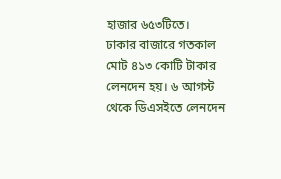হাজার ৬৫৩টিতে।
ঢাকার বাজারে গতকাল মোট ৪১৩ কোটি টাকার লেনদেন হয়। ৬ আগস্ট থেকে ডিএসইতে লেনদেন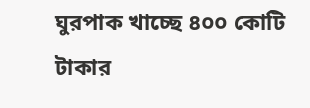ঘুরপাক খাচ্ছে ৪০০ কোটি
টাকার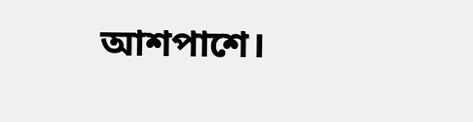আশপাশে।